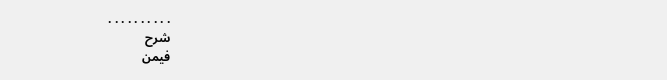. . . . . . . . . .
شرح
فيمن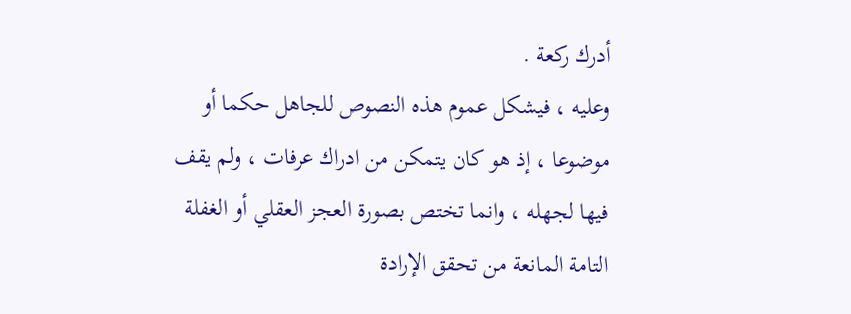أدرك ركعة .
وعليه ، فيشكل عموم هذه النصوص للجاهل حكما أو موضوعا ، إذ هو كان يتمكن من ادراك عرفات ، ولم يقف فيها لجهله ، وانما تختص بصورة العجز العقلي أو الغفلة التامة المانعة من تحقق الإرادة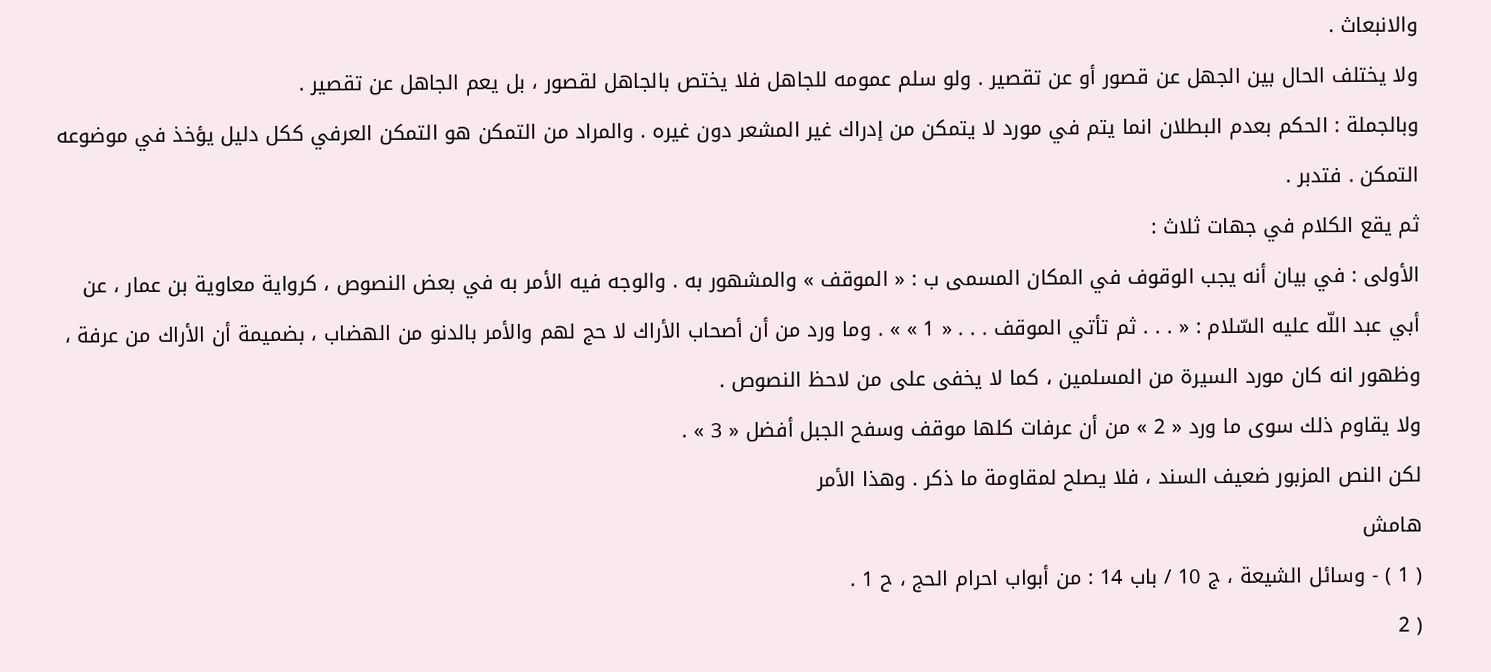والانبعاث .
ولا يختلف الحال بين الجهل عن قصور أو عن تقصير . ولو سلم عمومه للجاهل فلا يختص بالجاهل لقصور ، بل يعم الجاهل عن تقصير .
وبالجملة : الحكم بعدم البطلان انما يتم في مورد لا يتمكن من إدراك غير المشعر دون غيره . والمراد من التمكن هو التمكن العرفي ككل دليل يؤخذ في موضوعه التمكن . فتدبر .
ثم يقع الكلام في جهات ثلاث :
الأولى : في بيان أنه يجب الوقوف في المكان المسمى ب : « الموقف » والمشهور به . والوجه فيه الأمر به في بعض النصوص ، كرواية معاوية بن عمار ، عن أبي عبد اللّه عليه السّلام : « . . . ثم تأتي الموقف . . . « 1 » » . وما ورد من أن أصحاب الأراك لا حج لهم والأمر بالدنو من الهضاب ، بضميمة أن الأراك من عرفة ، وظهور انه كان مورد السيرة من المسلمين ، كما لا يخفى على من لاحظ النصوص .
ولا يقاوم ذلك سوى ما ورد « 2 » من أن عرفات كلها موقف وسفح الجبل أفضل « 3 » .
لكن النص المزبور ضعيف السند ، فلا يصلح لمقاومة ما ذكر . وهذا الأمر
هامش
( 1 ) - وسائل الشيعة ، ج 10 / باب 14 : من أبواب احرام الحج ، ح 1 .
( 2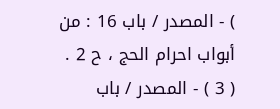) - المصدر / باب 16 : من أبواب احرام الحج ، ح 2 .
( 3 ) - المصدر / باب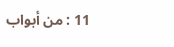11 : من أبواب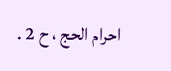احرام الحج ، ح 2 .